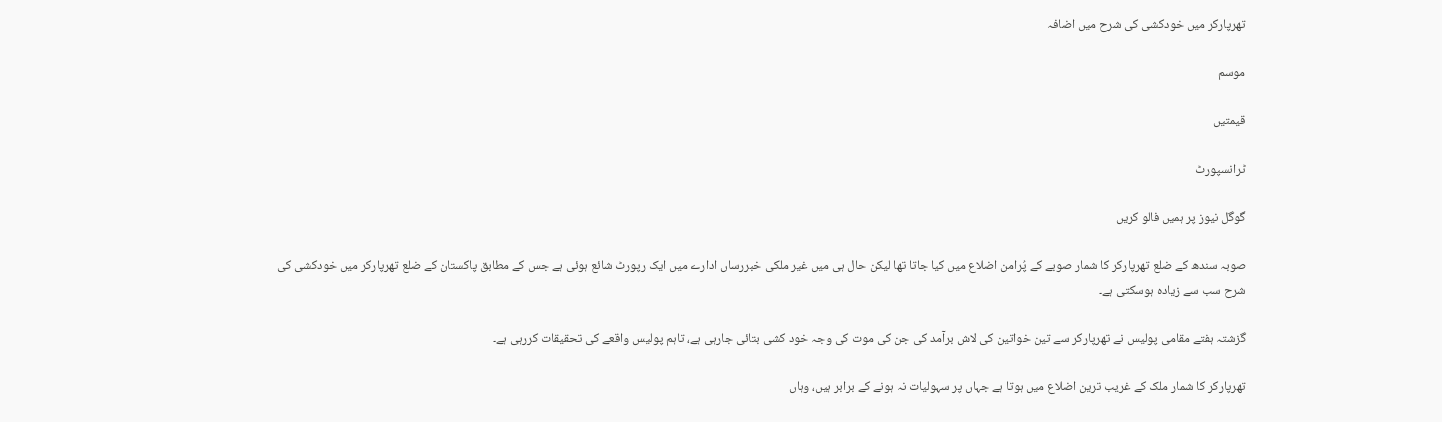تھرپارکر میں خودکشی کی شرح میں اضافہ

موسم

قیمتیں

ٹرانسپورٹ

گوگل نیوز پر ہمیں فالو کریں

صوبہ سندھ کے ضلع تھرپارکر کا شمار صوبے کے پُرامن اضلاع میں کیا جاتا تھا لیکن حال ہی میں غیر ملکی خبررساں ادارے میں ایک رپورٹ شائع ہوئی ہے جس کے مطابق پاکستان کے ضلع تھرپارکر میں خودکشی کی شرح سب سے زیادہ ہوسکتی ہے۔

گزشتہ ہفتے مقامی پولیس نے تھرپارکر سے تین خواتین کی لاش برآمد کی جن کی موت کی وجہ خود کشی بتائی جارہی ہے، تاہم پولیس واقعے کی تحقیقات کررہی ہے۔

تھرپارکر کا شمار ملک کے غریب ترین اضلاع میں ہوتا ہے جہاں پر سہولیات نہ ہونے کے برابر ہیں، وہاں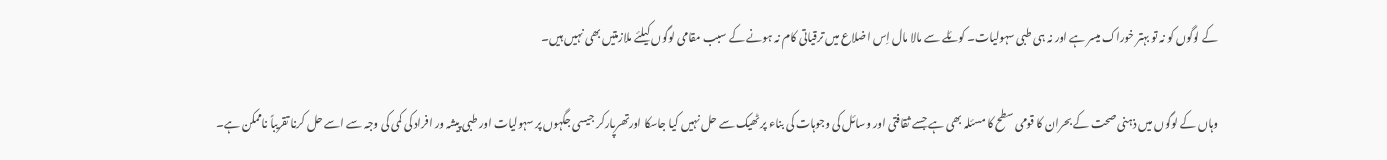کے لوگوں کو نہ تو بہتر خوراک میسر ہے اور نہ ہی طبی سہولیات۔ کوئلے سے مالا مال اِس اضلاع میں ترقیاتی کام نہ ہونے کے سبب مقامی لوگوں کیلئے ملازمتیں بھی نہیں ہیں۔

وہاں کے لوگوں میں ذہنی صحت کے بحران کا قومی سطح کا مسئلہ بھی ہے جسے ثقافتی اور وسائل کی وجوہات کی بناء پر ٹھیک سے حل نہیں کیا جاسکا اورتھرپارکر جیسی جگہوں پر سہولیات اور طبی پیشہ ور افراد کی کمی کی وجہ سے اسے حل کرنا تقریباً ناممکن ہے۔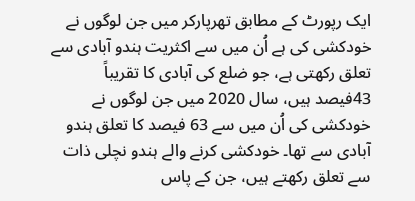ایک رپورٹ کے مطابق تھرپارکر میں جن لوگوں نے خودکشی کی ہے اُن میں سے اکثریت ہندو آبادی سے تعلق رکھتی ہے، جو ضلع کی آبادی کا تقریباً 43فیصد ہیں، سال 2020 میں جن لوگوں نے خودکشی کی اُن میں سے 63 فیصد کا تعلق ہندو آبادی سے تھا۔ خودکشی کرنے والے ہندو نچلی ذات سے تعلق رکھتے ہیں، جن کے پاس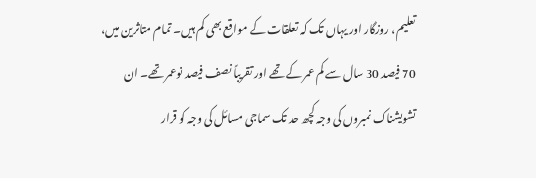تعلیم، روزگار اور یہاں تک کہ تعلقات کے مواقع بھی کم ہیں۔ تمام متاثرین میں، 70 فیصد 30 سال سے کم عمر کے تھے اور تقریباً نصف فیصد نوعمر تھے۔ ان تشویشناک نمبروں کی وجہ کچھ حد تک سماجی مسائل کی وجہ کو قرار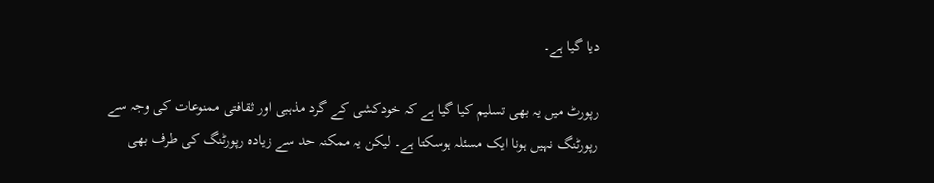دیا گیا ہے۔

رپورٹ میں یہ بھی تسلیم کیا گیا ہے کہ خودکشی کے گرد مذہبی اور ثقافتی ممنوعات کی وجہ سے رپورٹنگ نہیں ہونا ایک مسئلہ ہوسکتا ہے۔ لیکن یہ ممکنہ حد سے زیادہ رپورٹنگ کی طرف بھی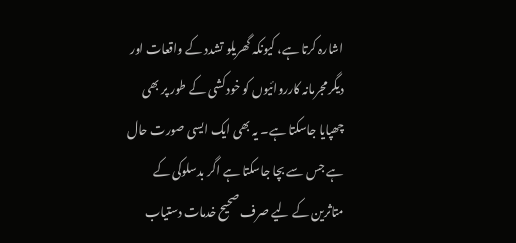اشارہ کرتا ہے، کیونکہ گھریلو تشدد کے واقعات اور دیگر مجرمانہ کارروائیوں کو خودکشی کے طور پر بھی چھپایا جاسکتا ہے۔ یہ بھی ایک ایسی صورت حال ہے جس سے بچا جاسکتا ہے اگر بدسلوکی کے متاثرین کے لیے صرف صحیح خدمات دستیاب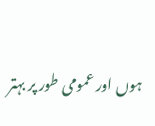ہوں اور عمومی طور پر بہتر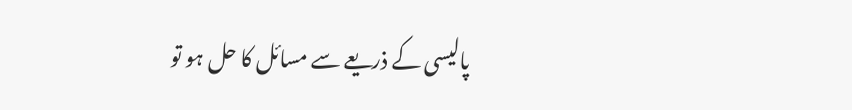پالیسی کے ذریعے سے مسائل کا حل ہو تو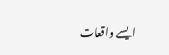ایسے واقعات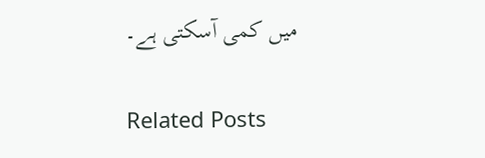میں کمی آسکتی ہے۔

Related Posts